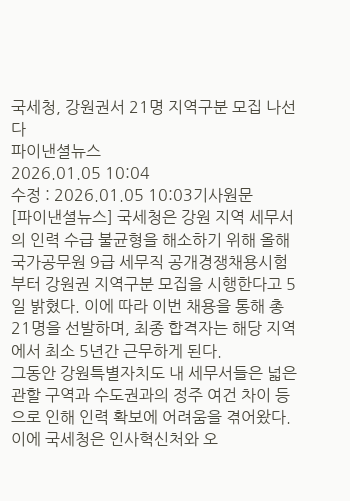국세청, 강원권서 21명 지역구분 모집 나선다
파이낸셜뉴스
2026.01.05 10:04
수정 : 2026.01.05 10:03기사원문
[파이낸셜뉴스] 국세청은 강원 지역 세무서의 인력 수급 불균형을 해소하기 위해 올해 국가공무원 9급 세무직 공개경쟁채용시험부터 강원권 지역구분 모집을 시행한다고 5일 밝혔다. 이에 따라 이번 채용을 통해 총 21명을 선발하며, 최종 합격자는 해당 지역에서 최소 5년간 근무하게 된다.
그동안 강원특별자치도 내 세무서들은 넓은 관할 구역과 수도권과의 정주 여건 차이 등으로 인해 인력 확보에 어려움을 겪어왔다.
이에 국세청은 인사혁신처와 오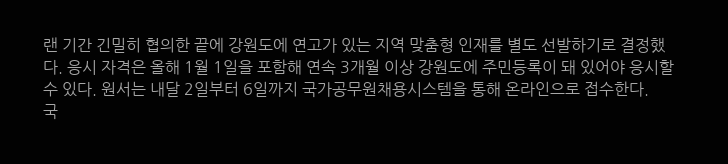랜 기간 긴밀히 협의한 끝에 강원도에 연고가 있는 지역 맞춤형 인재를 별도 선발하기로 결정했다. 응시 자격은 올해 1월 1일을 포함해 연속 3개월 이상 강원도에 주민등록이 돼 있어야 응시할 수 있다. 원서는 내달 2일부터 6일까지 국가공무원채용시스템을 통해 온라인으로 접수한다.
국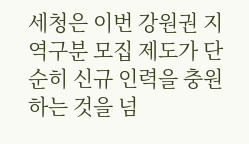세청은 이번 강원권 지역구분 모집 제도가 단순히 신규 인력을 충원하는 것을 넘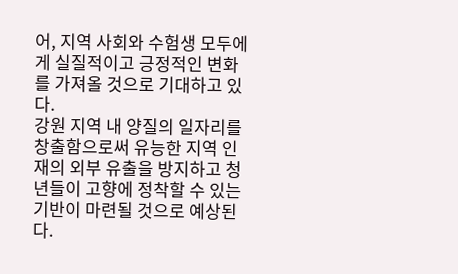어, 지역 사회와 수험생 모두에게 실질적이고 긍정적인 변화를 가져올 것으로 기대하고 있다.
강원 지역 내 양질의 일자리를 창출함으로써 유능한 지역 인재의 외부 유출을 방지하고 청년들이 고향에 정착할 수 있는 기반이 마련될 것으로 예상된다.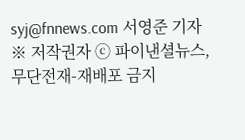syj@fnnews.com 서영준 기자
※ 저작권자 ⓒ 파이낸셜뉴스, 무단전재-재배포 금지